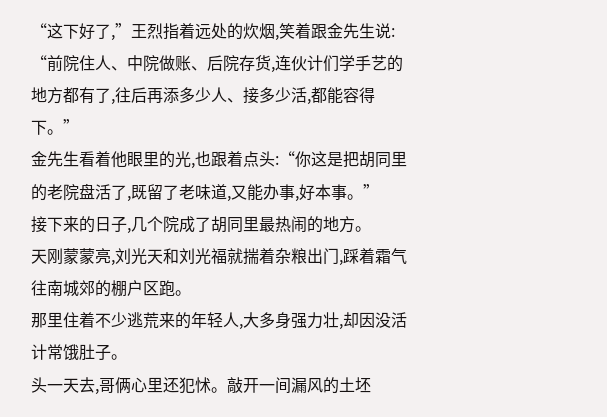“这下好了,”王烈指着远处的炊烟,笑着跟金先生说:
“前院住人、中院做账、后院存货,连伙计们学手艺的地方都有了,往后再添多少人、接多少活,都能容得下。”
金先生看着他眼里的光,也跟着点头:“你这是把胡同里的老院盘活了,既留了老味道,又能办事,好本事。”
接下来的日子,几个院成了胡同里最热闹的地方。
天刚蒙蒙亮,刘光天和刘光福就揣着杂粮出门,踩着霜气往南城郊的棚户区跑。
那里住着不少逃荒来的年轻人,大多身强力壮,却因没活计常饿肚子。
头一天去,哥俩心里还犯怵。敲开一间漏风的土坯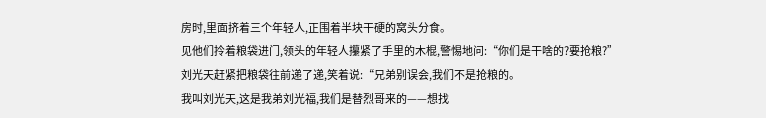房时,里面挤着三个年轻人,正围着半块干硬的窝头分食。
见他们拎着粮袋进门,领头的年轻人攥紧了手里的木棍,警惕地问:“你们是干啥的?要抢粮?”
刘光天赶紧把粮袋往前递了递,笑着说:“兄弟别误会,我们不是抢粮的。
我叫刘光天,这是我弟刘光福,我们是替烈哥来的——想找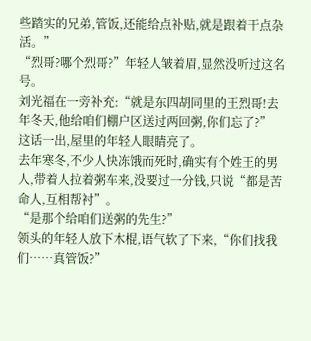些踏实的兄弟,管饭,还能给点补贴,就是跟着干点杂活。”
“烈哥?哪个烈哥?”年轻人皱着眉,显然没听过这名号。
刘光福在一旁补充:“就是东四胡同里的王烈哥!去年冬天,他给咱们棚户区送过两回粥,你们忘了?”
这话一出,屋里的年轻人眼睛亮了。
去年寒冬,不少人快冻饿而死时,确实有个姓王的男人,带着人拉着粥车来,没要过一分钱,只说“都是苦命人,互相帮衬”。
“是那个给咱们送粥的先生?”
领头的年轻人放下木棍,语气软了下来,“你们找我们……真管饭?”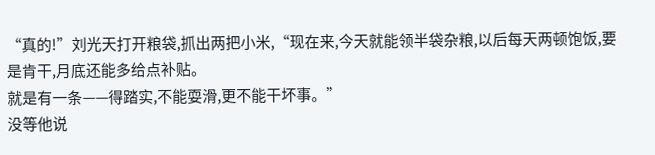“真的!”刘光天打开粮袋,抓出两把小米,“现在来,今天就能领半袋杂粮,以后每天两顿饱饭,要是肯干,月底还能多给点补贴。
就是有一条——得踏实,不能耍滑,更不能干坏事。”
没等他说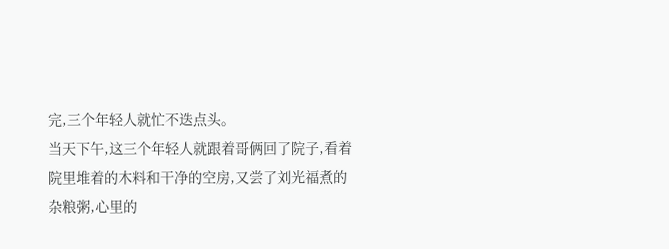完,三个年轻人就忙不迭点头。
当天下午,这三个年轻人就跟着哥俩回了院子,看着院里堆着的木料和干净的空房,又尝了刘光福煮的杂粮粥,心里的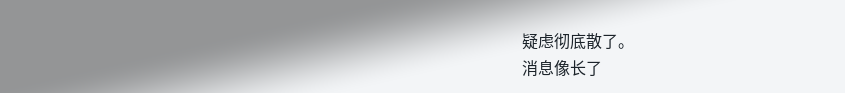疑虑彻底散了。
消息像长了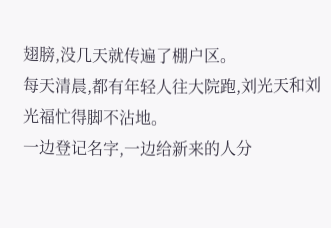翅膀,没几天就传遍了棚户区。
每天清晨,都有年轻人往大院跑,刘光天和刘光福忙得脚不沾地。
一边登记名字,一边给新来的人分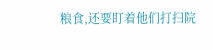粮食,还要盯着他们打扫院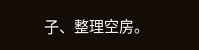子、整理空房。